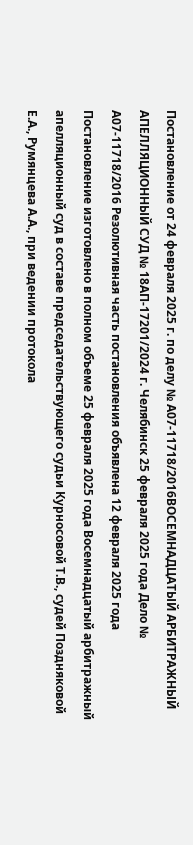Постановление от 24 февраля 2025 г. по делу № А07-11718/2016ВОСЕМНАДЦАТЫЙ АРБИТРАЖНЫЙ АПЕЛЛЯЦИОННЫЙ СУД № 18АП-17201/2024 г. Челябинск 25 февраля 2025 года Дело № А07-11718/2016 Резолютивная часть постановления объявлена 12 февраля 2025 года Постановление изготовлено в полном объеме 25 февраля 2025 года Восемнадцатый арбитражный апелляционный суд в составе председательствующего судьи Курносовой Т.В., судей Поздняковой Е.А., Румянцева А.А., при ведении протокола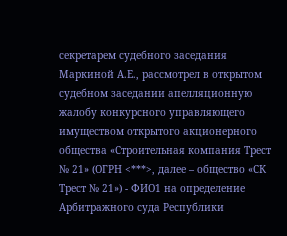секретарем судебного заседания Маркиной А.Е., рассмотрел в открытом судебном заседании апелляционную жалобу конкурсного управляющего имуществом открытого акционерного общества «Строительная компания Трест № 21» (ОГРН <***>, далее – общество «СК Трест № 21») - ФИО1 на определение Арбитражного суда Республики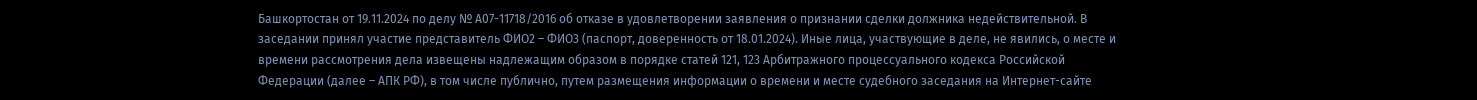Башкортостан от 19.11.2024 по делу № А07-11718/2016 об отказе в удовлетворении заявления о признании сделки должника недействительной. В заседании принял участие представитель ФИО2 – ФИО3 (паспорт, доверенность от 18.01.2024). Иные лица, участвующие в деле, не явились, о месте и времени рассмотрения дела извещены надлежащим образом в порядке статей 121, 123 Арбитражного процессуального кодекса Российской Федерации (далее – АПК РФ), в том числе публично, путем размещения информации о времени и месте судебного заседания на Интернет-сайте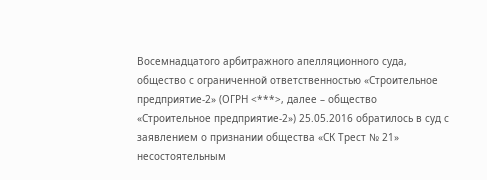Восемнадцатого арбитражного апелляционного суда, общество с ограниченной ответственностью «Строительное предприятие-2» (ОГРН <***>, далее – общество «Строительное предприятие-2») 25.05.2016 обратилось в суд с заявлением о признании общества «СК Трест № 21» несостоятельным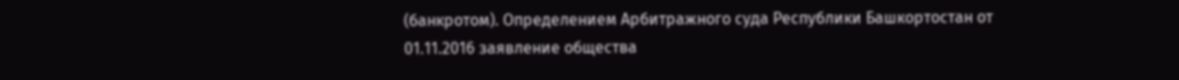(банкротом). Определением Арбитражного суда Республики Башкортостан от 01.11.2016 заявление общества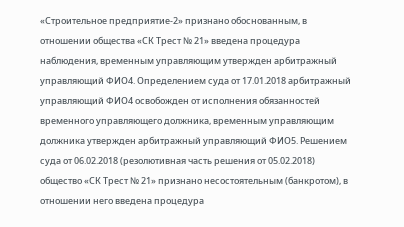«Строительное предприятие-2» признано обоснованным, в отношении общества «СК Трест № 21» введена процедура наблюдения, временным управляющим утвержден арбитражный управляющий ФИО4. Определением суда от 17.01.2018 арбитражный управляющий ФИО4 освобожден от исполнения обязанностей временного управляющего должника, временным управляющим должника утвержден арбитражный управляющий ФИО5. Решением суда от 06.02.2018 (резолютивная часть решения от 05.02.2018) общество «СК Трест № 21» признано несостоятельным (банкротом), в отношении него введена процедура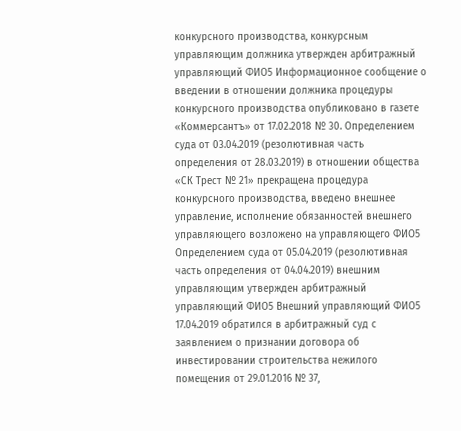конкурсного производства, конкурсным управляющим должника утвержден арбитражный управляющий ФИО5 Информационное сообщение о введении в отношении должника процедуры конкурсного производства опубликовано в газете «Коммерсантъ» от 17.02.2018 № 30. Определением суда от 03.04.2019 (резолютивная часть определения от 28.03.2019) в отношении общества «СК Трест № 21» прекращена процедура конкурсного производства, введено внешнее управление, исполнение обязанностей внешнего управляющего возложено на управляющего ФИО5 Определением суда от 05.04.2019 (резолютивная часть определения от 04.04.2019) внешним управляющим утвержден арбитражный управляющий ФИО5 Внешний управляющий ФИО5 17.04.2019 обратился в арбитражный суд с заявлением о признании договора об инвестировании строительства нежилого помещения от 29.01.2016 № 37,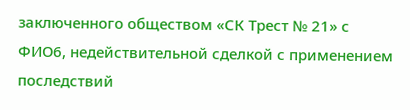заключенного обществом «СК Трест № 21» с ФИО6, недействительной сделкой с применением последствий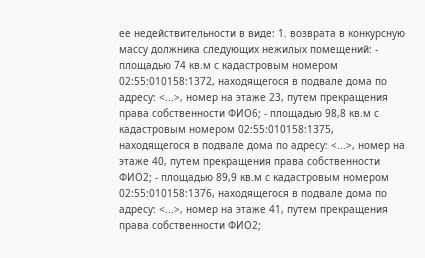ее недействительности в виде: 1. возврата в конкурсную массу должника следующих нежилых помещений: - площадью 74 кв.м с кадастровым номером 02:55:010158:1372, находящегося в подвале дома по адресу: <...>, номер на этаже 23, путем прекращения права собственности ФИО6; - площадью 98,8 кв.м с кадастровым номером 02:55:010158:1375, находящегося в подвале дома по адресу: <...>, номер на этаже 40, путем прекращения права собственности ФИО2; - площадью 89,9 кв.м с кадастровым номером 02:55:010158:1376, находящегося в подвале дома по адресу: <...>, номер на этаже 41, путем прекращения права собственности ФИО2;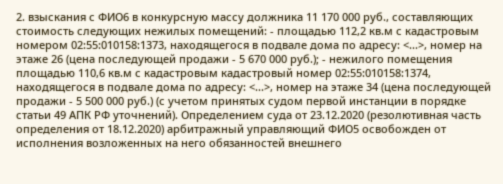2. взыскания с ФИО6 в конкурсную массу должника 11 170 000 руб., составляющих стоимость следующих нежилых помещений: - площадью 112,2 кв.м с кадастровым номером 02:55:010158:1373, находящегося в подвале дома по адресу: <...>, номер на этаже 26 (цена последующей продажи - 5 670 000 руб.); - нежилого помещения площадью 110,6 кв.м с кадастровым кадастровый номер 02:55:010158:1374, находящегося в подвале дома по адресу: <...>, номер на этаже 34 (цена последующей продажи - 5 500 000 руб.) (с учетом принятых судом первой инстанции в порядке статьи 49 АПК РФ уточнений). Определением суда от 23.12.2020 (резолютивная часть определения от 18.12.2020) арбитражный управляющий ФИО5 освобожден от исполнения возложенных на него обязанностей внешнего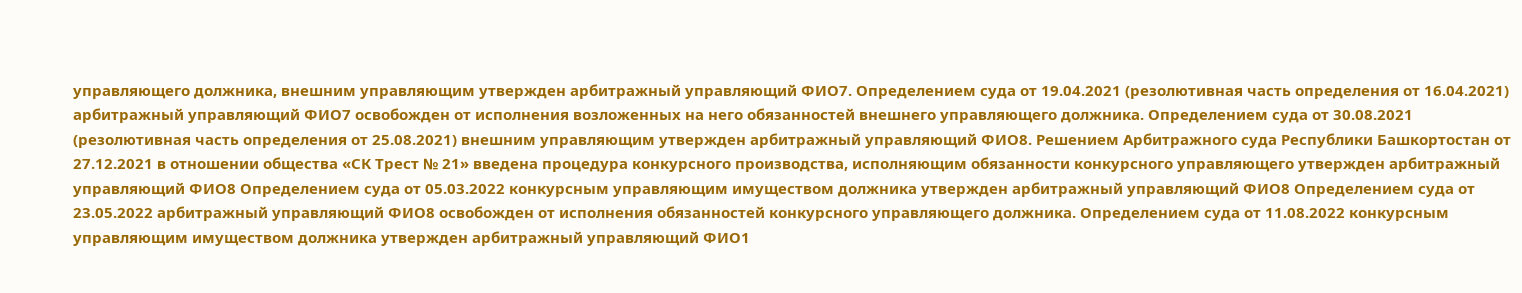управляющего должника, внешним управляющим утвержден арбитражный управляющий ФИО7. Определением суда от 19.04.2021 (резолютивная часть определения от 16.04.2021) арбитражный управляющий ФИО7 освобожден от исполнения возложенных на него обязанностей внешнего управляющего должника. Определением суда от 30.08.2021 (резолютивная часть определения от 25.08.2021) внешним управляющим утвержден арбитражный управляющий ФИО8. Решением Арбитражного суда Республики Башкортостан от 27.12.2021 в отношении общества «СК Трест № 21» введена процедура конкурсного производства, исполняющим обязанности конкурсного управляющего утвержден арбитражный управляющий ФИО8 Определением суда от 05.03.2022 конкурсным управляющим имуществом должника утвержден арбитражный управляющий ФИО8 Определением суда от 23.05.2022 арбитражный управляющий ФИО8 освобожден от исполнения обязанностей конкурсного управляющего должника. Определением суда от 11.08.2022 конкурсным управляющим имуществом должника утвержден арбитражный управляющий ФИО1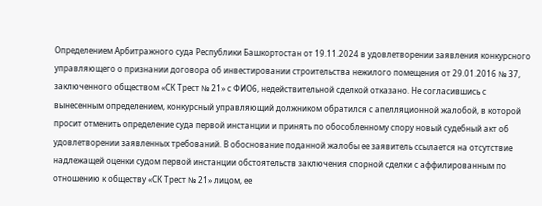Определением Арбитражного суда Республики Башкортостан от 19.11.2024 в удовлетворении заявления конкурсного управляющего о признании договора об инвестировании строительства нежилого помещения от 29.01.2016 № 37, заключенного обществом «СК Трест № 21» с ФИО6, недействительной сделкой отказано. Не согласившись с вынесенным определением, конкурсный управляющий должником обратился с апелляционной жалобой, в которой просит отменить определение суда первой инстанции и принять по обособленному спору новый судебный акт об удовлетворении заявленных требований. В обоснование поданной жалобы ее заявитель ссылается на отсутствие надлежащей оценки судом первой инстанции обстоятельств заключения спорной сделки с аффилированным по отношению к обществу «СК Трест № 21» лицом, ее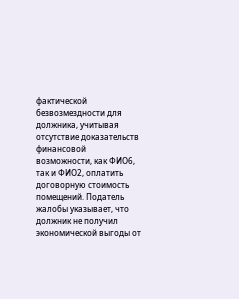фактической безвозмездности для должника, учитывая отсутствие доказательств финансовой возможности, как ФИО6, так и ФИО2, оплатить договорную стоимость помещений. Податель жалобы указывает, что должник не получил экономической выгоды от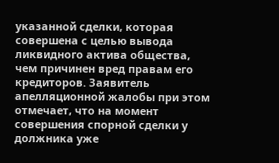указанной сделки, которая совершена с целью вывода ликвидного актива общества, чем причинен вред правам его кредиторов. Заявитель апелляционной жалобы при этом отмечает, что на момент совершения спорной сделки у должника уже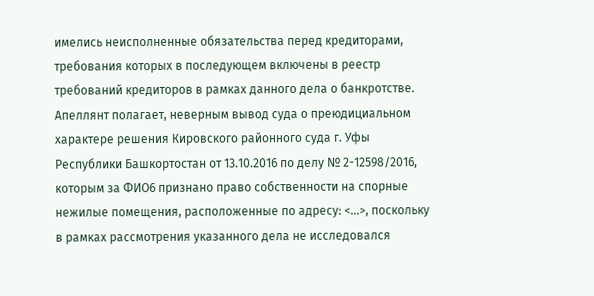имелись неисполненные обязательства перед кредиторами, требования которых в последующем включены в реестр требований кредиторов в рамках данного дела о банкротстве. Апеллянт полагает, неверным вывод суда о преюдициальном характере решения Кировского районного суда г. Уфы Республики Башкортостан от 13.10.2016 по делу № 2-12598/2016, которым за ФИО6 признано право собственности на спорные нежилые помещения, расположенные по адресу: <...>, поскольку в рамках рассмотрения указанного дела не исследовался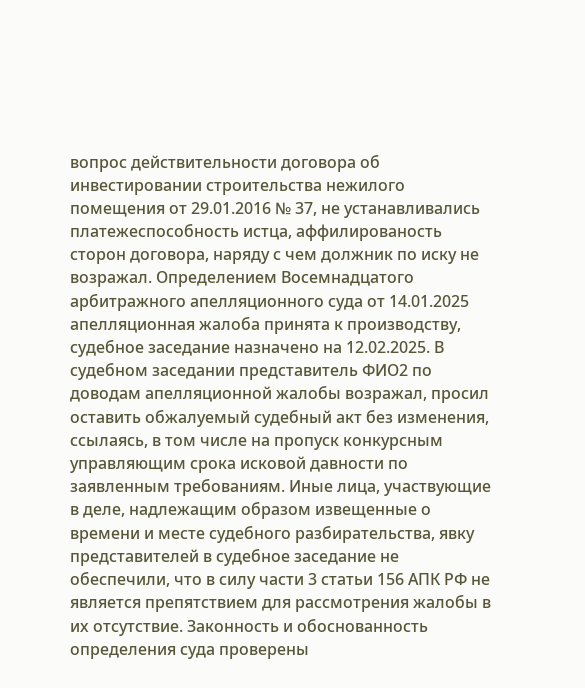вопрос действительности договора об инвестировании строительства нежилого помещения от 29.01.2016 № 37, не устанавливались платежеспособность истца, аффилированость сторон договора, наряду с чем должник по иску не возражал. Определением Восемнадцатого арбитражного апелляционного суда от 14.01.2025 апелляционная жалоба принята к производству, судебное заседание назначено на 12.02.2025. В судебном заседании представитель ФИО2 по доводам апелляционной жалобы возражал, просил оставить обжалуемый судебный акт без изменения, ссылаясь, в том числе на пропуск конкурсным управляющим срока исковой давности по заявленным требованиям. Иные лица, участвующие в деле, надлежащим образом извещенные о времени и месте судебного разбирательства, явку представителей в судебное заседание не обеспечили, что в силу части 3 статьи 156 АПК РФ не является препятствием для рассмотрения жалобы в их отсутствие. Законность и обоснованность определения суда проверены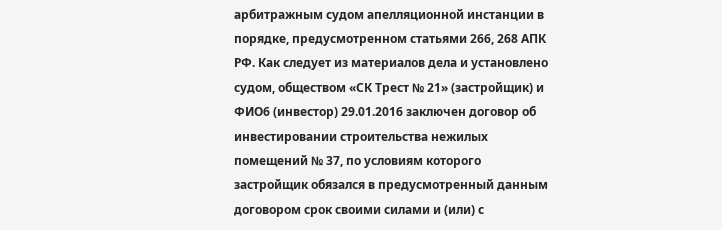арбитражным судом апелляционной инстанции в порядке, предусмотренном статьями 266, 268 АПК РФ. Как следует из материалов дела и установлено судом, обществом «СК Трест № 21» (застройщик) и ФИО6 (инвестор) 29.01.2016 заключен договор об инвестировании строительства нежилых помещений № 37, по условиям которого застройщик обязался в предусмотренный данным договором срок своими силами и (или) с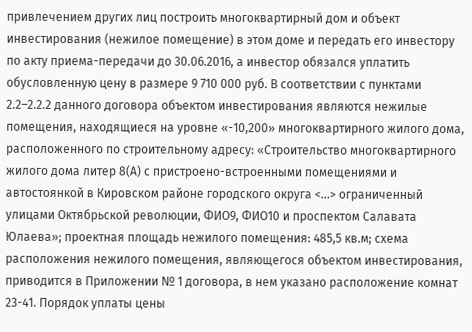привлечением других лиц построить многоквартирный дом и объект инвестирования (нежилое помещение) в этом доме и передать его инвестору по акту приема-передачи до 30.06.2016, а инвестор обязался уплатить обусловленную цену в размере 9 710 000 руб. В соответствии с пунктами 2.2–2.2.2 данного договора объектом инвестирования являются нежилые помещения, находящиеся на уровне «-10,200» многоквартирного жилого дома, расположенного по строительному адресу: «Строительство многоквартирного жилого дома литер 8(А) с пристроено-встроенными помещениями и автостоянкой в Кировском районе городского округа <...> ограниченный улицами Октябрьской революции, ФИО9, ФИО10 и проспектом Салавата Юлаева»; проектная площадь нежилого помещения: 485,5 кв.м; схема расположения нежилого помещения, являющегося объектом инвестирования, приводится в Приложении № 1 договора, в нем указано расположение комнат 23-41. Порядок уплаты цены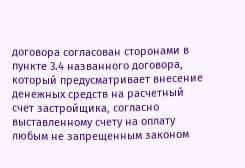договора согласован сторонами в пункте 3.4 названного договора, который предусматривает внесение денежных средств на расчетный счет застройщика, согласно выставленному счету на оплату любым не запрещенным законом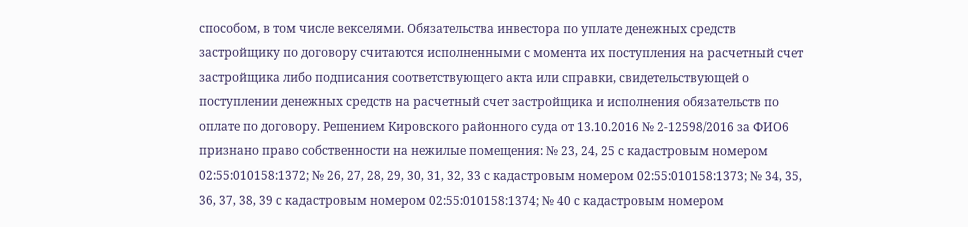способом, в том числе векселями. Обязательства инвестора по уплате денежных средств застройщику по договору считаются исполненными с момента их поступления на расчетный счет застройщика либо подписания соответствующего акта или справки, свидетельствующей о поступлении денежных средств на расчетный счет застройщика и исполнения обязательств по оплате по договору. Решением Кировского районного суда от 13.10.2016 № 2-12598/2016 за ФИО6 признано право собственности на нежилые помещения: № 23, 24, 25 с кадастровым номером 02:55:010158:1372; № 26, 27, 28, 29, 30, 31, 32, 33 с кадастровым номером 02:55:010158:1373; № 34, 35, 36, 37, 38, 39 с кадастровым номером 02:55:010158:1374; № 40 с кадастровым номером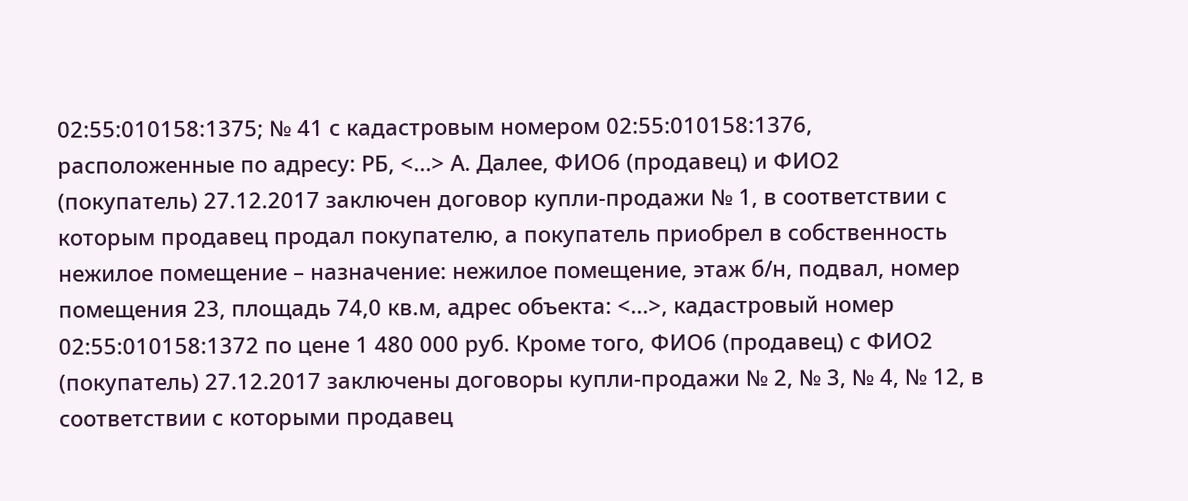02:55:010158:1375; № 41 с кадастровым номером 02:55:010158:1376, расположенные по адресу: РБ, <...> А. Далее, ФИО6 (продавец) и ФИО2 (покупатель) 27.12.2017 заключен договор купли-продажи № 1, в соответствии с которым продавец продал покупателю, а покупатель приобрел в собственность нежилое помещение – назначение: нежилое помещение, этаж б/н, подвал, номер помещения 23, площадь 74,0 кв.м, адрес объекта: <...>, кадастровый номер 02:55:010158:1372 по цене 1 480 000 руб. Кроме того, ФИО6 (продавец) с ФИО2 (покупатель) 27.12.2017 заключены договоры купли-продажи № 2, № 3, № 4, № 12, в соответствии с которыми продавец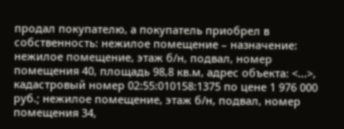продал покупателю, а покупатель приобрел в собственность: нежилое помещение – назначение: нежилое помещение, этаж б/н, подвал, номер помещения 40, площадь 98,8 кв.м, адрес объекта: <...>, кадастровый номер 02:55:010158:1375 по цене 1 976 000 руб.; нежилое помещение, этаж б/н, подвал, номер помещения 34,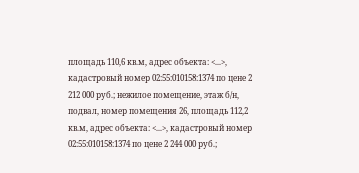площадь 110,6 кв.м, адрес объекта: <...>, кадастровый номер 02:55:010158:1374 по цене 2 212 000 руб.; нежилое помещение, этаж б/н, подвал, номер помещения 26, площадь 112,2 кв.м, адрес объекта: <...>, кадастровый номер 02:55:010158:1374 по цене 2 244 000 руб.;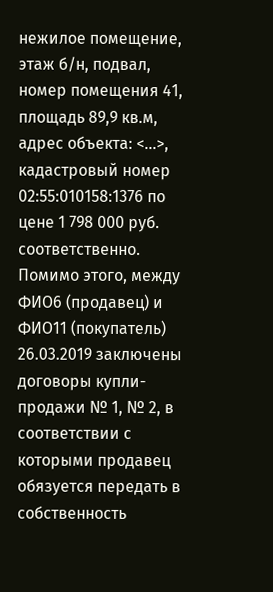нежилое помещение, этаж б/н, подвал, номер помещения 41, площадь 89,9 кв.м, адрес объекта: <...>, кадастровый номер 02:55:010158:1376 по цене 1 798 000 руб. соответственно. Помимо этого, между ФИО6 (продавец) и ФИО11 (покупатель) 26.03.2019 заключены договоры купли-продажи № 1, № 2, в соответствии с которыми продавец обязуется передать в собственность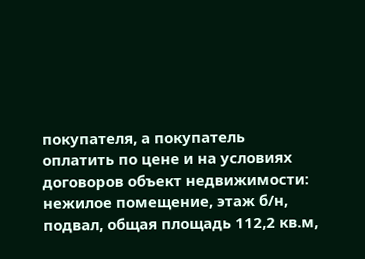покупателя, а покупатель оплатить по цене и на условиях договоров объект недвижимости: нежилое помещение, этаж б/н, подвал, общая площадь 112,2 кв.м,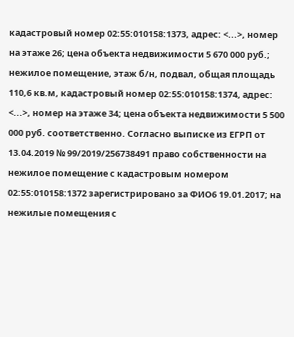кадастровый номер 02:55:010158:1373, адрес: <...>, номер на этаже 26; цена объекта недвижимости 5 670 000 руб.; нежилое помещение, этаж б/н, подвал, общая площадь 110,6 кв.м, кадастровый номер 02:55:010158:1374, адрес: <...>, номер на этаже 34; цена объекта недвижимости 5 500 000 руб. соответственно. Согласно выписке из ЕГРП от 13.04.2019 № 99/2019/256738491 право собственности на нежилое помещение с кадастровым номером 02:55:010158:1372 зарегистрировано за ФИО6 19.01.2017; на нежилые помещения с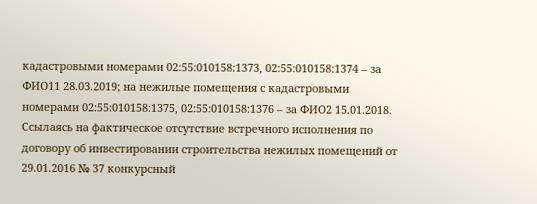кадастровыми номерами 02:55:010158:1373, 02:55:010158:1374 – за ФИО11 28.03.2019; на нежилые помещения с кадастровыми номерами 02:55:010158:1375, 02:55:010158:1376 – за ФИО2 15.01.2018. Ссылаясь на фактическое отсутствие встречного исполнения по договору об инвестировании строительства нежилых помещений от 29.01.2016 № 37 конкурсный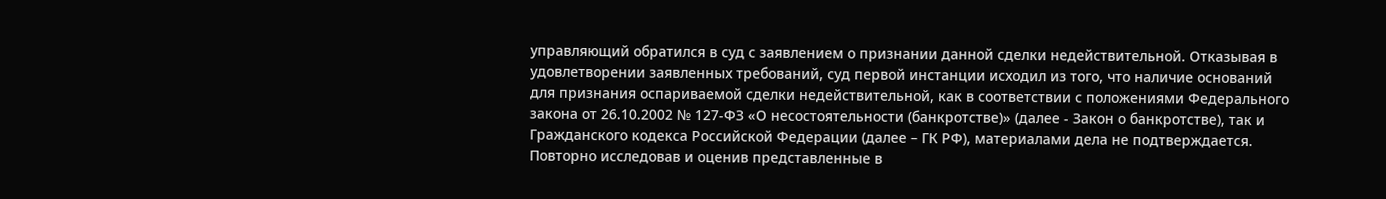управляющий обратился в суд с заявлением о признании данной сделки недействительной. Отказывая в удовлетворении заявленных требований, суд первой инстанции исходил из того, что наличие оснований для признания оспариваемой сделки недействительной, как в соответствии с положениями Федерального закона от 26.10.2002 № 127-ФЗ «О несостоятельности (банкротстве)» (далее - Закон о банкротстве), так и Гражданского кодекса Российской Федерации (далее – ГК РФ), материалами дела не подтверждается. Повторно исследовав и оценив представленные в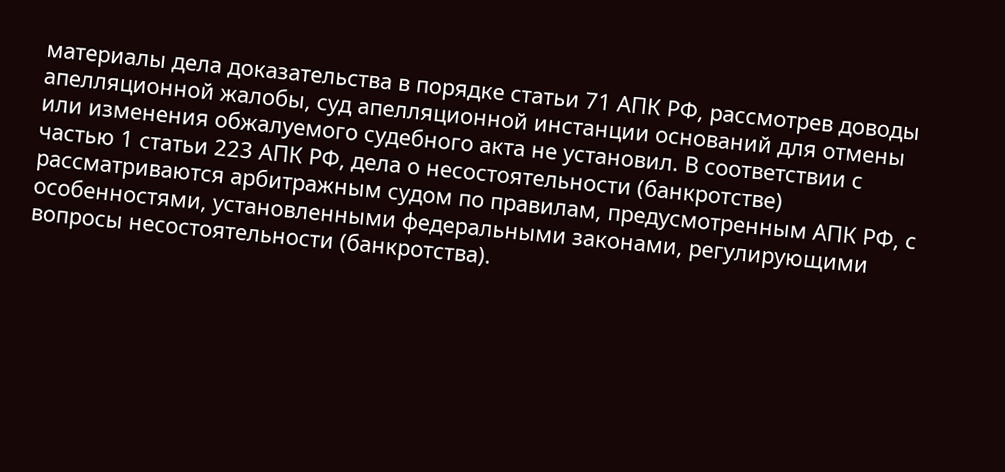материалы дела доказательства в порядке статьи 71 АПК РФ, рассмотрев доводы апелляционной жалобы, суд апелляционной инстанции оснований для отмены или изменения обжалуемого судебного акта не установил. В соответствии с частью 1 статьи 223 АПК РФ, дела о несостоятельности (банкротстве) рассматриваются арбитражным судом по правилам, предусмотренным АПК РФ, с особенностями, установленными федеральными законами, регулирующими вопросы несостоятельности (банкротства).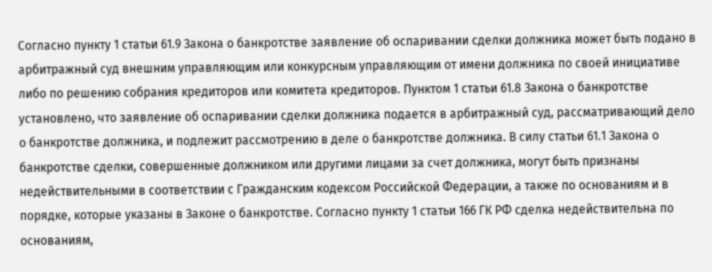Согласно пункту 1 статьи 61.9 Закона о банкротстве заявление об оспаривании сделки должника может быть подано в арбитражный суд внешним управляющим или конкурсным управляющим от имени должника по своей инициативе либо по решению собрания кредиторов или комитета кредиторов. Пунктом 1 статьи 61.8 Закона о банкротстве установлено, что заявление об оспаривании сделки должника подается в арбитражный суд, рассматривающий дело о банкротстве должника, и подлежит рассмотрению в деле о банкротстве должника. В силу статьи 61.1 Закона о банкротстве сделки, совершенные должником или другими лицами за счет должника, могут быть признаны недействительными в соответствии с Гражданским кодексом Российской Федерации, а также по основаниям и в порядке, которые указаны в Законе о банкротстве. Согласно пункту 1 статьи 166 ГК РФ сделка недействительна по основаниям,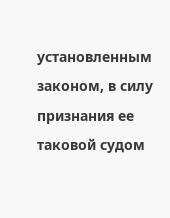установленным законом, в силу признания ее таковой судом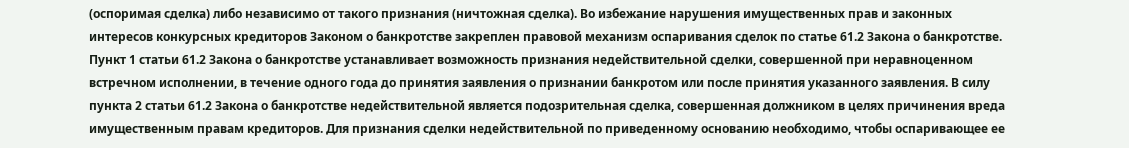(оспоримая сделка) либо независимо от такого признания (ничтожная сделка). Во избежание нарушения имущественных прав и законных интересов конкурсных кредиторов Законом о банкротстве закреплен правовой механизм оспаривания сделок по статье 61.2 Закона о банкротстве. Пункт 1 статьи 61.2 Закона о банкротстве устанавливает возможность признания недействительной сделки, совершенной при неравноценном встречном исполнении, в течение одного года до принятия заявления о признании банкротом или после принятия указанного заявления. В силу пункта 2 статьи 61.2 Закона о банкротстве недействительной является подозрительная сделка, совершенная должником в целях причинения вреда имущественным правам кредиторов. Для признания сделки недействительной по приведенному основанию необходимо, чтобы оспаривающее ее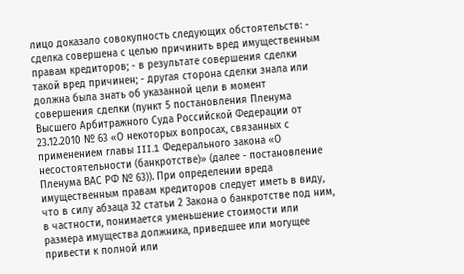лицо доказало совокупность следующих обстоятельств: - сделка совершена с целью причинить вред имущественным правам кредиторов; - в результате совершения сделки такой вред причинен; - другая сторона сделки знала или должна была знать об указанной цели в момент совершения сделки (пункт 5 постановления Пленума Высшего Арбитражного Суда Российской Федерации от 23.12.2010 № 63 «О некоторых вопросах, связанных с применением главы III.1 Федерального закона «О несостоятельности (банкротстве)» (далее - постановление Пленума ВАС РФ № 63)). При определении вреда имущественным правам кредиторов следует иметь в виду, что в силу абзаца 32 статьи 2 Закона о банкротстве под ним, в частности, понимается уменьшение стоимости или размера имущества должника, приведшее или могущее привести к полной или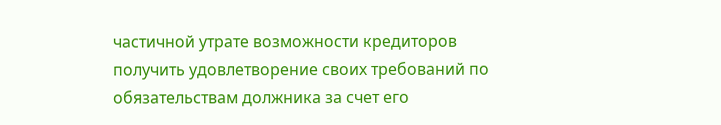частичной утрате возможности кредиторов получить удовлетворение своих требований по обязательствам должника за счет его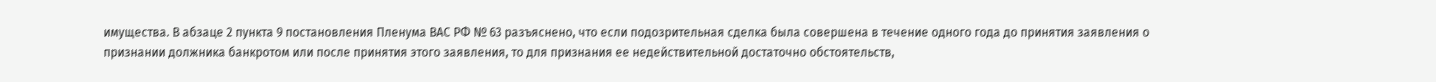имущества. В абзаце 2 пункта 9 постановления Пленума ВАС РФ № 63 разъяснено, что если подозрительная сделка была совершена в течение одного года до принятия заявления о признании должника банкротом или после принятия этого заявления, то для признания ее недействительной достаточно обстоятельств,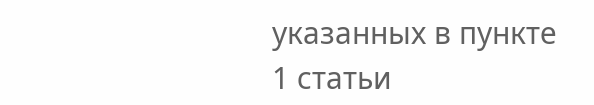указанных в пункте 1 статьи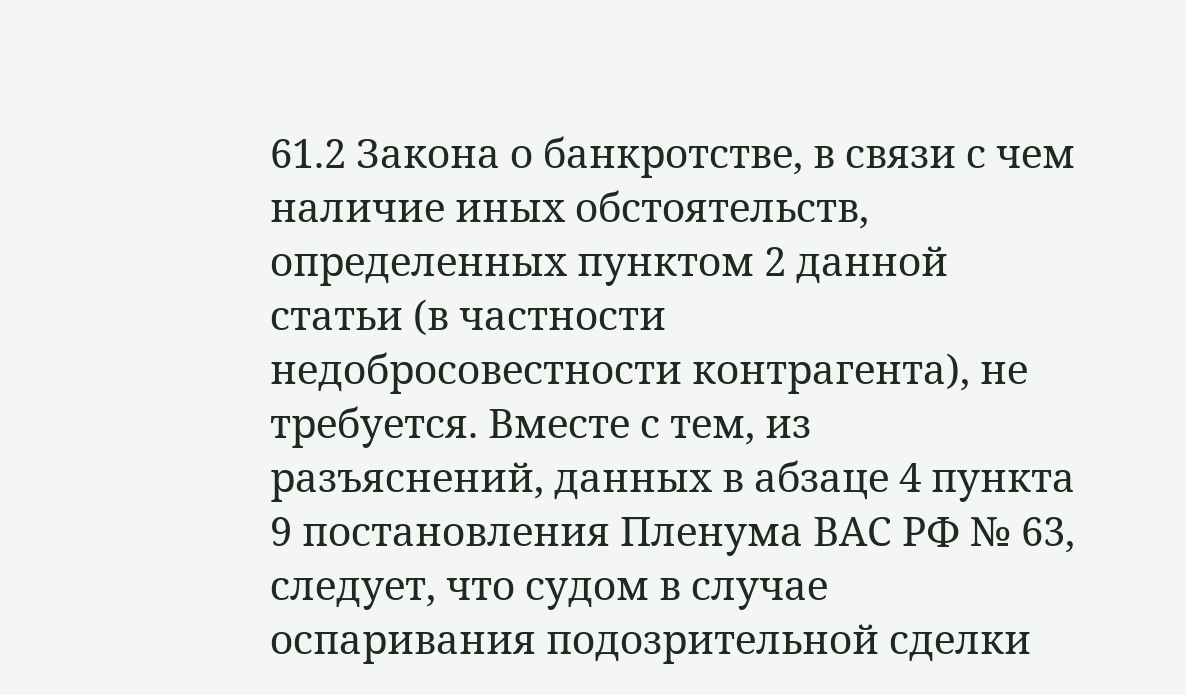61.2 Закона о банкротстве, в связи с чем наличие иных обстоятельств, определенных пунктом 2 данной статьи (в частности недобросовестности контрагента), не требуется. Вместе с тем, из разъяснений, данных в абзаце 4 пункта 9 постановления Пленума ВАС РФ № 63, следует, что судом в случае оспаривания подозрительной сделки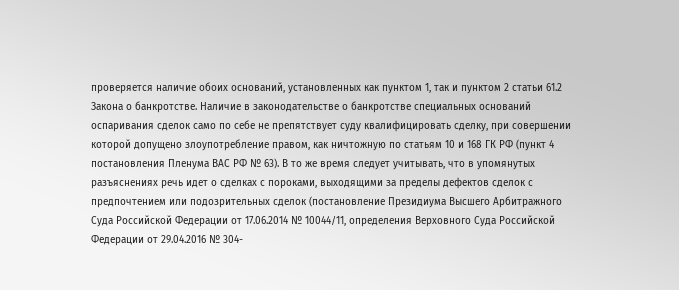проверяется наличие обоих оснований, установленных как пунктом 1, так и пунктом 2 статьи 61.2 Закона о банкротстве. Наличие в законодательстве о банкротстве специальных оснований оспаривания сделок само по себе не препятствует суду квалифицировать сделку, при совершении которой допущено злоупотребление правом, как ничтожную по статьям 10 и 168 ГК РФ (пункт 4 постановления Пленума ВАС РФ № 63). В то же время следует учитывать, что в упомянутых разъяснениях речь идет о сделках с пороками, выходящими за пределы дефектов сделок с предпочтением или подозрительных сделок (постановление Президиума Высшего Арбитражного Суда Российской Федерации от 17.06.2014 № 10044/11, определения Верховного Суда Российской Федерации от 29.04.2016 № 304-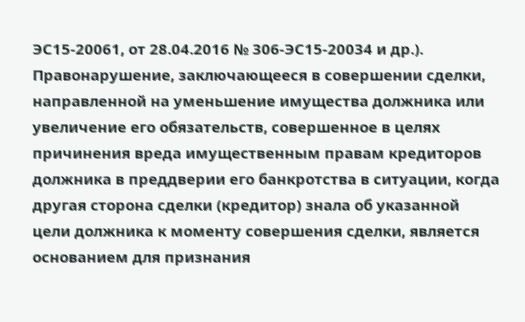ЭС15-20061, от 28.04.2016 № 306-ЭС15-20034 и др.). Правонарушение, заключающееся в совершении сделки, направленной на уменьшение имущества должника или увеличение его обязательств, совершенное в целях причинения вреда имущественным правам кредиторов должника в преддверии его банкротства в ситуации, когда другая сторона сделки (кредитор) знала об указанной цели должника к моменту совершения сделки, является основанием для признания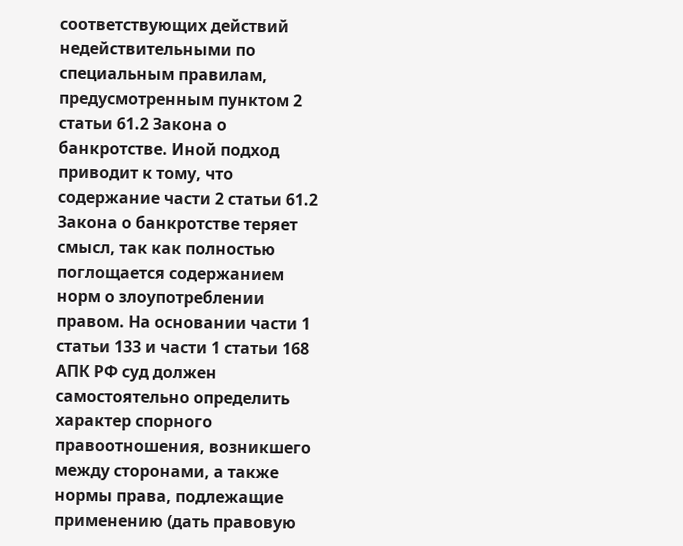соответствующих действий недействительными по специальным правилам, предусмотренным пунктом 2 статьи 61.2 Закона о банкротстве. Иной подход приводит к тому, что содержание части 2 статьи 61.2 Закона о банкротстве теряет смысл, так как полностью поглощается содержанием норм о злоупотреблении правом. На основании части 1 статьи 133 и части 1 статьи 168 АПК РФ суд должен самостоятельно определить характер спорного правоотношения, возникшего между сторонами, а также нормы права, подлежащие применению (дать правовую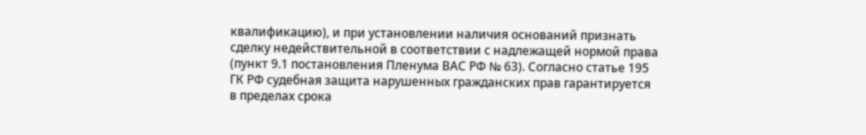квалификацию), и при установлении наличия оснований признать сделку недействительной в соответствии с надлежащей нормой права (пункт 9.1 постановления Пленума ВАС РФ № 63). Согласно статье 195 ГК РФ судебная защита нарушенных гражданских прав гарантируется в пределах срока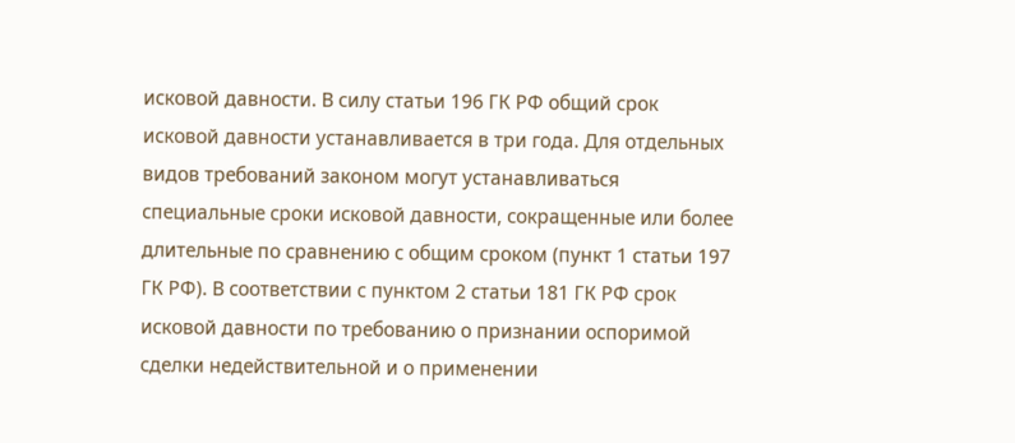исковой давности. В силу статьи 196 ГК РФ общий срок исковой давности устанавливается в три года. Для отдельных видов требований законом могут устанавливаться специальные сроки исковой давности, сокращенные или более длительные по сравнению с общим сроком (пункт 1 статьи 197 ГК РФ). В соответствии с пунктом 2 статьи 181 ГК РФ срок исковой давности по требованию о признании оспоримой сделки недействительной и о применении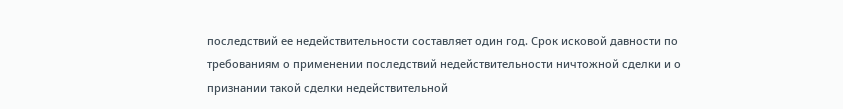последствий ее недействительности составляет один год. Срок исковой давности по требованиям о применении последствий недействительности ничтожной сделки и о признании такой сделки недействительной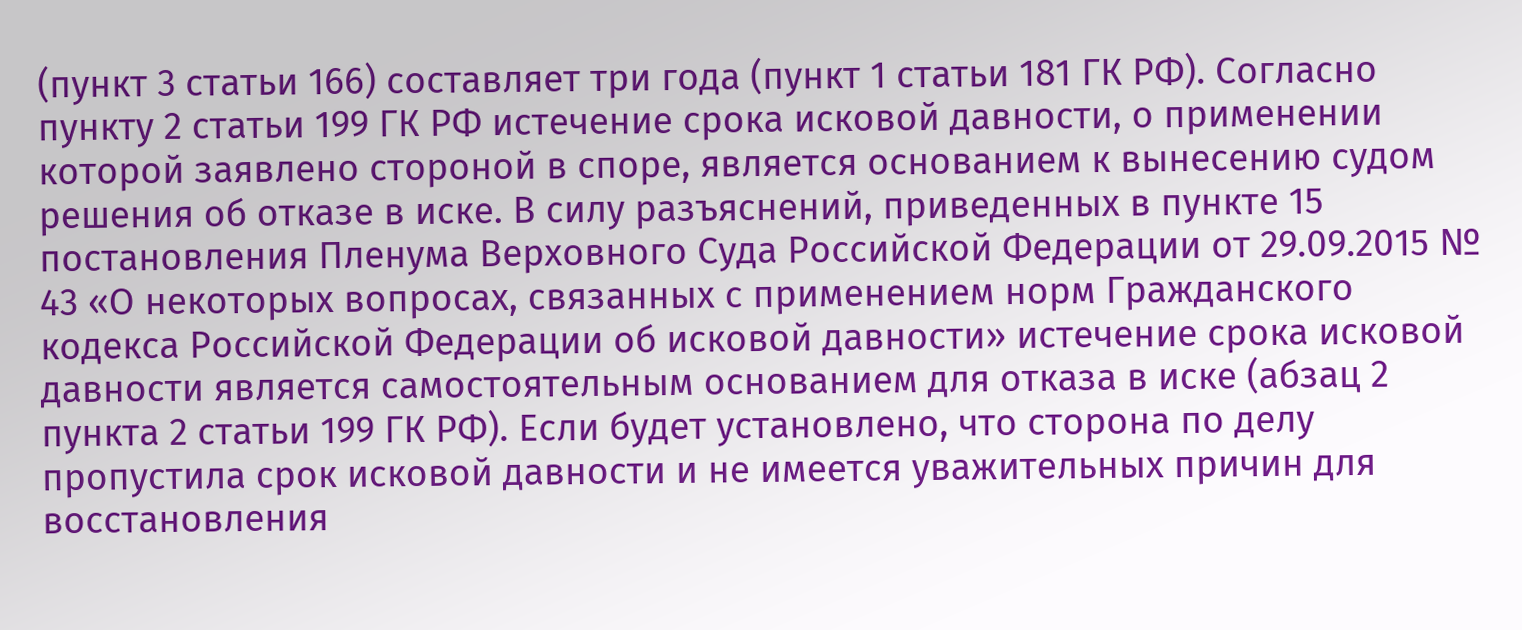(пункт 3 статьи 166) составляет три года (пункт 1 статьи 181 ГК РФ). Согласно пункту 2 статьи 199 ГК РФ истечение срока исковой давности, о применении которой заявлено стороной в споре, является основанием к вынесению судом решения об отказе в иске. В силу разъяснений, приведенных в пункте 15 постановления Пленума Верховного Суда Российской Федерации от 29.09.2015 № 43 «О некоторых вопросах, связанных с применением норм Гражданского кодекса Российской Федерации об исковой давности» истечение срока исковой давности является самостоятельным основанием для отказа в иске (абзац 2 пункта 2 статьи 199 ГК РФ). Если будет установлено, что сторона по делу пропустила срок исковой давности и не имеется уважительных причин для восстановления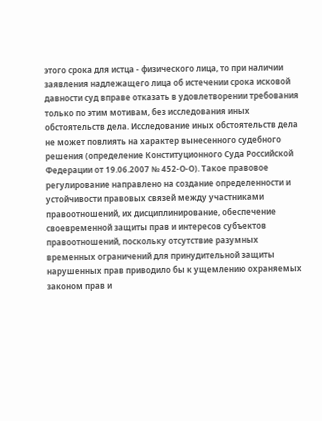этого срока для истца - физического лица, то при наличии заявления надлежащего лица об истечении срока исковой давности суд вправе отказать в удовлетворении требования только по этим мотивам, без исследования иных обстоятельств дела. Исследование иных обстоятельств дела не может повлиять на характер вынесенного судебного решения (определение Конституционного Суда Российской Федерации от 19.06.2007 № 452-О-О). Такое правовое регулирование направлено на создание определенности и устойчивости правовых связей между участниками правоотношений, их дисциплинирование, обеспечение своевременной защиты прав и интересов субъектов правоотношений, поскольку отсутствие разумных временных ограничений для принудительной защиты нарушенных прав приводило бы к ущемлению охраняемых законом прав и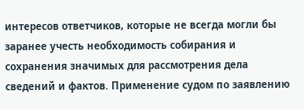интересов ответчиков, которые не всегда могли бы заранее учесть необходимость собирания и сохранения значимых для рассмотрения дела сведений и фактов. Применение судом по заявлению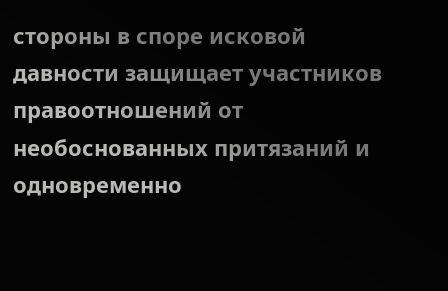стороны в споре исковой давности защищает участников правоотношений от необоснованных притязаний и одновременно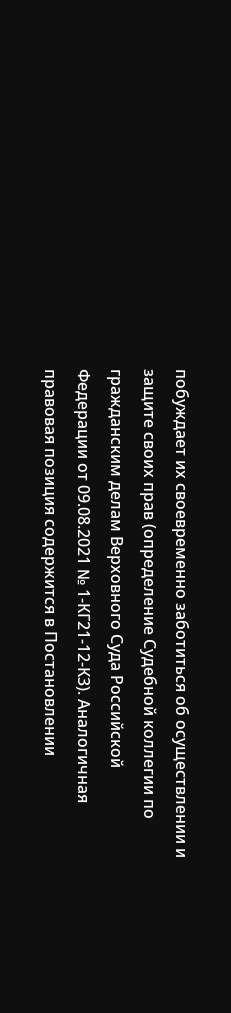побуждает их своевременно заботиться об осуществлении и защите своих прав (определение Судебной коллегии по гражданским делам Верховного Суда Российской Федерации от 09.08.2021 № 1-КГ21-12-К3). Аналогичная правовая позиция содержится в Постановлении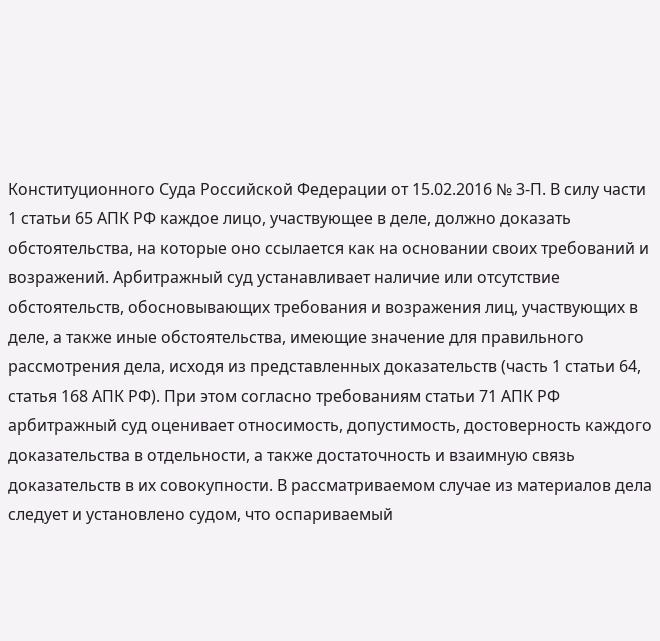Конституционного Суда Российской Федерации от 15.02.2016 № 3-П. В силу части 1 статьи 65 АПК РФ каждое лицо, участвующее в деле, должно доказать обстоятельства, на которые оно ссылается как на основании своих требований и возражений. Арбитражный суд устанавливает наличие или отсутствие обстоятельств, обосновывающих требования и возражения лиц, участвующих в деле, а также иные обстоятельства, имеющие значение для правильного рассмотрения дела, исходя из представленных доказательств (часть 1 статьи 64, статья 168 АПК РФ). При этом согласно требованиям статьи 71 АПК РФ арбитражный суд оценивает относимость, допустимость, достоверность каждого доказательства в отдельности, а также достаточность и взаимную связь доказательств в их совокупности. В рассматриваемом случае из материалов дела следует и установлено судом, что оспариваемый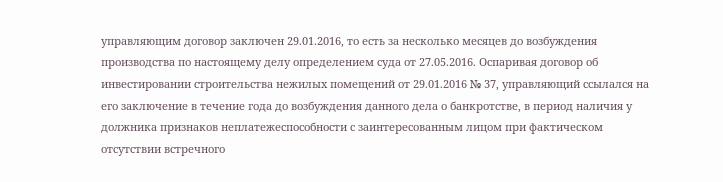управляющим договор заключен 29.01.2016, то есть за несколько месяцев до возбуждения производства по настоящему делу определением суда от 27.05.2016. Оспаривая договор об инвестировании строительства нежилых помещений от 29.01.2016 № 37, управляющий ссылался на его заключение в течение года до возбуждения данного дела о банкротстве, в период наличия у должника признаков неплатежеспособности с заинтересованным лицом при фактическом отсутствии встречного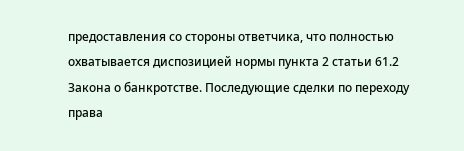предоставления со стороны ответчика, что полностью охватывается диспозицией нормы пункта 2 статьи 61.2 Закона о банкротстве. Последующие сделки по переходу права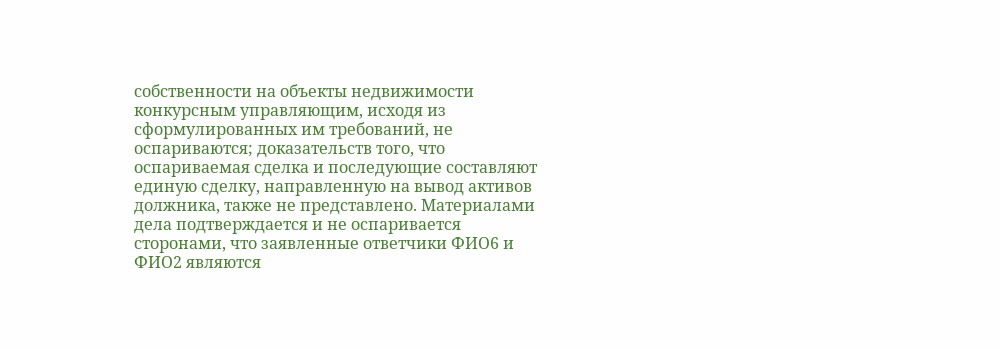собственности на объекты недвижимости конкурсным управляющим, исходя из сформулированных им требований, не оспариваются; доказательств того, что оспариваемая сделка и последующие составляют единую сделку, направленную на вывод активов должника, также не представлено. Материалами дела подтверждается и не оспаривается сторонами, что заявленные ответчики ФИО6 и ФИО2 являются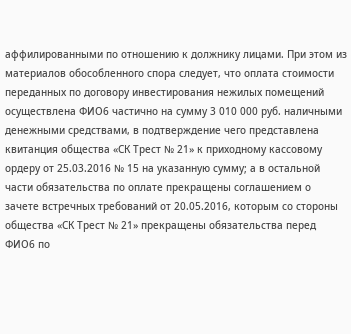аффилированными по отношению к должнику лицами. При этом из материалов обособленного спора следует, что оплата стоимости переданных по договору инвестирования нежилых помещений осуществлена ФИО6 частично на сумму 3 010 000 руб. наличными денежными средствами, в подтверждение чего представлена квитанция общества «СК Трест № 21» к приходному кассовому ордеру от 25.03.2016 № 15 на указанную сумму; а в остальной части обязательства по оплате прекращены соглашением о зачете встречных требований от 20.05.2016, которым со стороны общества «СК Трест № 21» прекращены обязательства перед ФИО6 по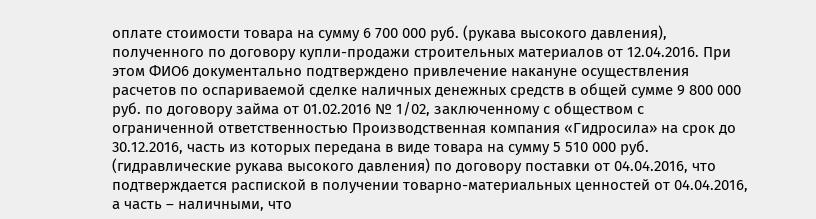оплате стоимости товара на сумму 6 700 000 руб. (рукава высокого давления), полученного по договору купли-продажи строительных материалов от 12.04.2016. При этом ФИО6 документально подтверждено привлечение накануне осуществления расчетов по оспариваемой сделке наличных денежных средств в общей сумме 9 800 000 руб. по договору займа от 01.02.2016 № 1/02, заключенному с обществом с ограниченной ответственностью Производственная компания «Гидросила» на срок до 30.12.2016, часть из которых передана в виде товара на сумму 5 510 000 руб. (гидравлические рукава высокого давления) по договору поставки от 04.04.2016, что подтверждается распиской в получении товарно-материальных ценностей от 04.04.2016, а часть – наличными, что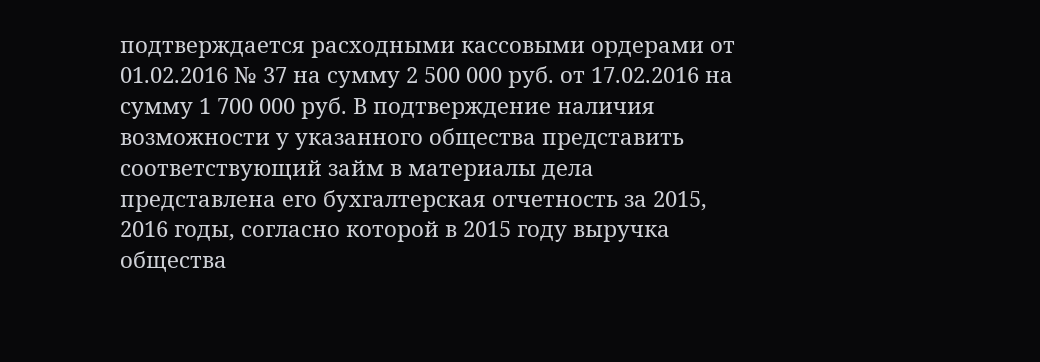подтверждается расходными кассовыми ордерами от 01.02.2016 № 37 на сумму 2 500 000 руб. от 17.02.2016 на сумму 1 700 000 руб. В подтверждение наличия возможности у указанного общества представить соответствующий займ в материалы дела представлена его бухгалтерская отчетность за 2015, 2016 годы, согласно которой в 2015 году выручка общества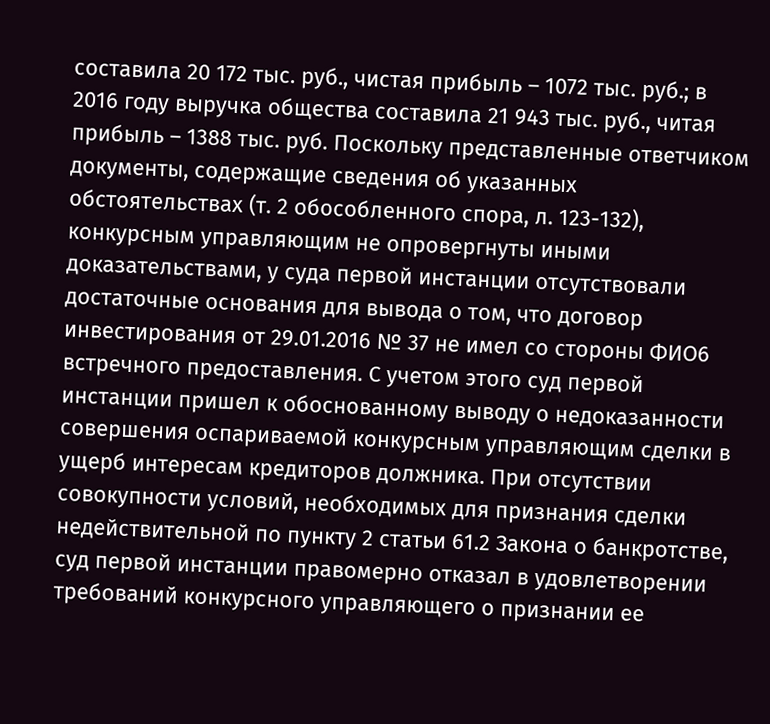составила 20 172 тыс. руб., чистая прибыль – 1072 тыс. руб.; в 2016 году выручка общества составила 21 943 тыс. руб., читая прибыль – 1388 тыс. руб. Поскольку представленные ответчиком документы, содержащие сведения об указанных обстоятельствах (т. 2 обособленного спора, л. 123-132), конкурсным управляющим не опровергнуты иными доказательствами, у суда первой инстанции отсутствовали достаточные основания для вывода о том, что договор инвестирования от 29.01.2016 № 37 не имел со стороны ФИО6 встречного предоставления. С учетом этого суд первой инстанции пришел к обоснованному выводу о недоказанности совершения оспариваемой конкурсным управляющим сделки в ущерб интересам кредиторов должника. При отсутствии совокупности условий, необходимых для признания сделки недействительной по пункту 2 статьи 61.2 Закона о банкротстве, суд первой инстанции правомерно отказал в удовлетворении требований конкурсного управляющего о признании ее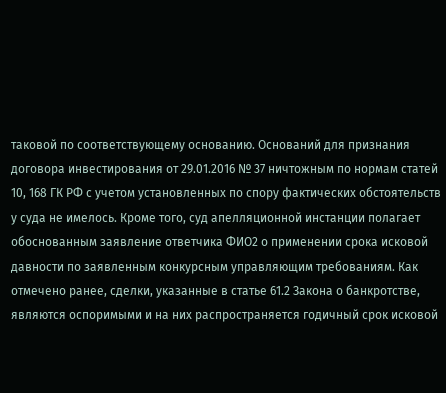таковой по соответствующему основанию. Оснований для признания договора инвестирования от 29.01.2016 № 37 ничтожным по нормам статей 10, 168 ГК РФ с учетом установленных по спору фактических обстоятельств у суда не имелось. Кроме того, суд апелляционной инстанции полагает обоснованным заявление ответчика ФИО2 о применении срока исковой давности по заявленным конкурсным управляющим требованиям. Как отмечено ранее, сделки, указанные в статье 61.2 Закона о банкротстве, являются оспоримыми и на них распространяется годичный срок исковой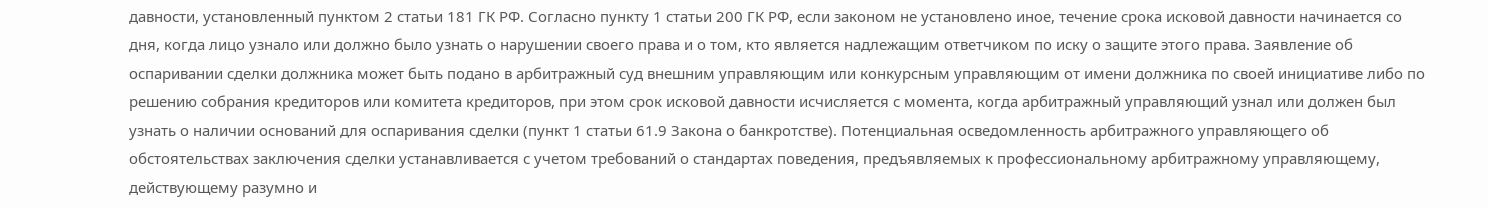давности, установленный пунктом 2 статьи 181 ГК РФ. Согласно пункту 1 статьи 200 ГК РФ, если законом не установлено иное, течение срока исковой давности начинается со дня, когда лицо узнало или должно было узнать о нарушении своего права и о том, кто является надлежащим ответчиком по иску о защите этого права. Заявление об оспаривании сделки должника может быть подано в арбитражный суд внешним управляющим или конкурсным управляющим от имени должника по своей инициативе либо по решению собрания кредиторов или комитета кредиторов, при этом срок исковой давности исчисляется с момента, когда арбитражный управляющий узнал или должен был узнать о наличии оснований для оспаривания сделки (пункт 1 статьи 61.9 Закона о банкротстве). Потенциальная осведомленность арбитражного управляющего об обстоятельствах заключения сделки устанавливается с учетом требований о стандартах поведения, предъявляемых к профессиональному арбитражному управляющему, действующему разумно и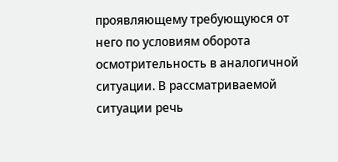проявляющему требующуюся от него по условиям оборота осмотрительность в аналогичной ситуации. В рассматриваемой ситуации речь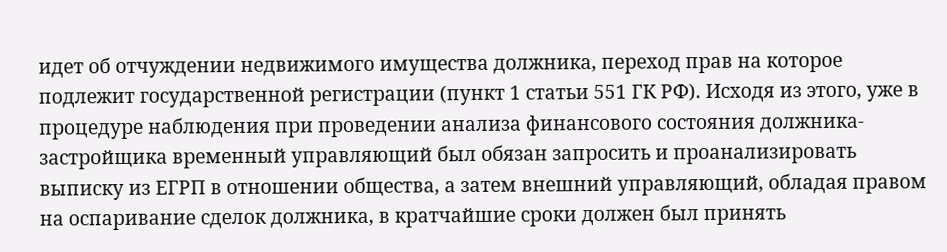идет об отчуждении недвижимого имущества должника, переход прав на которое подлежит государственной регистрации (пункт 1 статьи 551 ГК РФ). Исходя из этого, уже в процедуре наблюдения при проведении анализа финансового состояния должника-застройщика временный управляющий был обязан запросить и проанализировать выписку из ЕГРП в отношении общества, а затем внешний управляющий, обладая правом на оспаривание сделок должника, в кратчайшие сроки должен был принять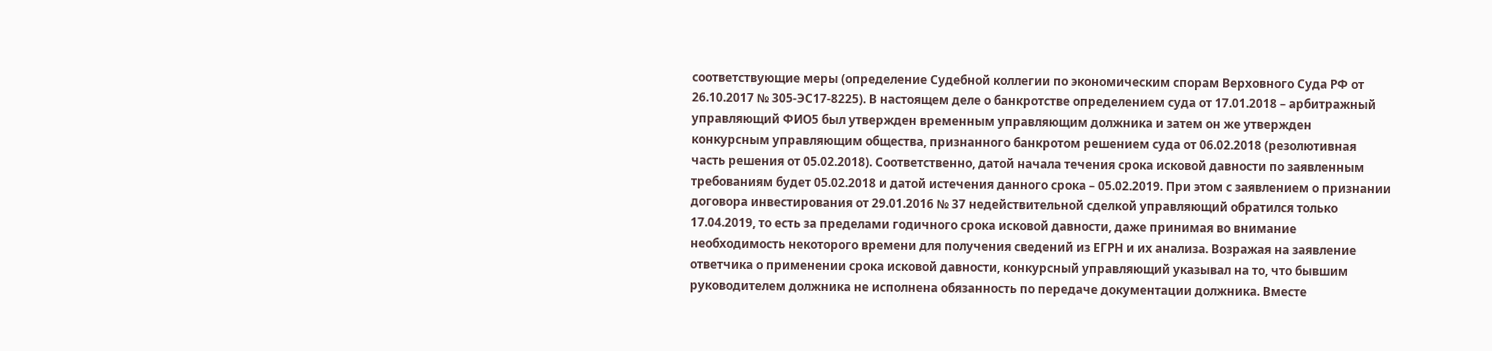соответствующие меры (определение Судебной коллегии по экономическим спорам Верховного Суда РФ от 26.10.2017 № 305-ЭС17-8225). В настоящем деле о банкротстве определением суда от 17.01.2018 – арбитражный управляющий ФИО5 был утвержден временным управляющим должника и затем он же утвержден конкурсным управляющим общества, признанного банкротом решением суда от 06.02.2018 (резолютивная часть решения от 05.02.2018). Соответственно, датой начала течения срока исковой давности по заявленным требованиям будет 05.02.2018 и датой истечения данного срока – 05.02.2019. При этом с заявлением о признании договора инвестирования от 29.01.2016 № 37 недействительной сделкой управляющий обратился только 17.04.2019, то есть за пределами годичного срока исковой давности, даже принимая во внимание необходимость некоторого времени для получения сведений из ЕГРН и их анализа. Возражая на заявление ответчика о применении срока исковой давности, конкурсный управляющий указывал на то, что бывшим руководителем должника не исполнена обязанность по передаче документации должника. Вместе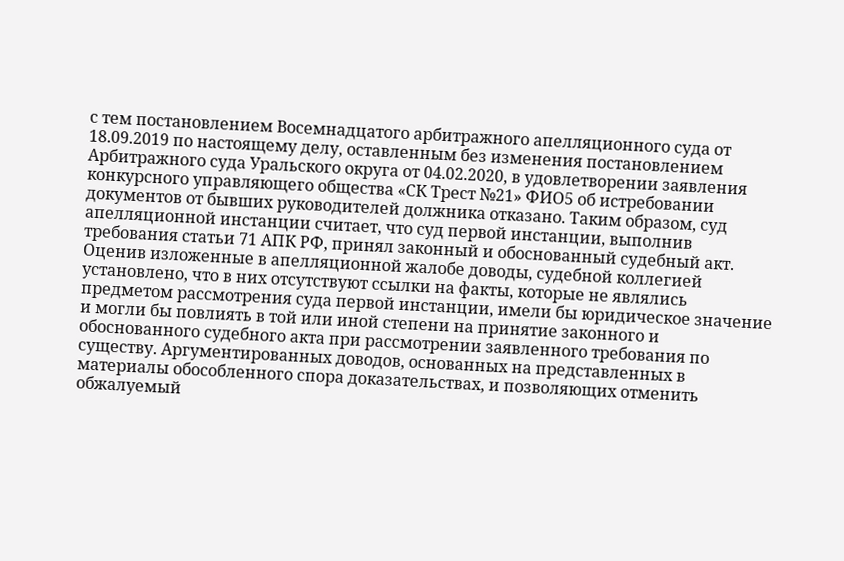с тем постановлением Восемнадцатого арбитражного апелляционного суда от 18.09.2019 по настоящему делу, оставленным без изменения постановлением Арбитражного суда Уральского округа от 04.02.2020, в удовлетворении заявления конкурсного управляющего общества «СК Трест №21» ФИО5 об истребовании документов от бывших руководителей должника отказано. Таким образом, суд апелляционной инстанции считает, что суд первой инстанции, выполнив требования статьи 71 АПК РФ, принял законный и обоснованный судебный акт. Оценив изложенные в апелляционной жалобе доводы, судебной коллегией установлено, что в них отсутствуют ссылки на факты, которые не являлись предметом рассмотрения суда первой инстанции, имели бы юридическое значение и могли бы повлиять в той или иной степени на принятие законного и обоснованного судебного акта при рассмотрении заявленного требования по существу. Аргументированных доводов, основанных на представленных в материалы обособленного спора доказательствах, и позволяющих отменить обжалуемый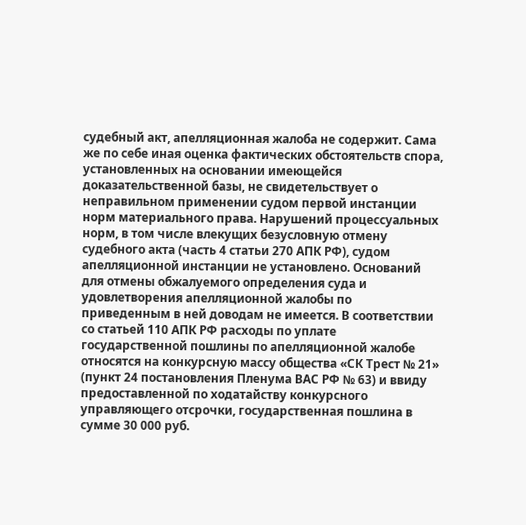судебный акт, апелляционная жалоба не содержит. Сама же по себе иная оценка фактических обстоятельств спора, установленных на основании имеющейся доказательственной базы, не свидетельствует о неправильном применении судом первой инстанции норм материального права. Нарушений процессуальных норм, в том числе влекущих безусловную отмену судебного акта (часть 4 статьи 270 АПК РФ), судом апелляционной инстанции не установлено. Оснований для отмены обжалуемого определения суда и удовлетворения апелляционной жалобы по приведенным в ней доводам не имеется. В соответствии со статьей 110 АПК РФ расходы по уплате государственной пошлины по апелляционной жалобе относятся на конкурсную массу общества «СК Трест № 21» (пункт 24 постановления Пленума ВАС РФ № 63) и ввиду предоставленной по ходатайству конкурсного управляющего отсрочки, государственная пошлина в сумме 30 000 руб.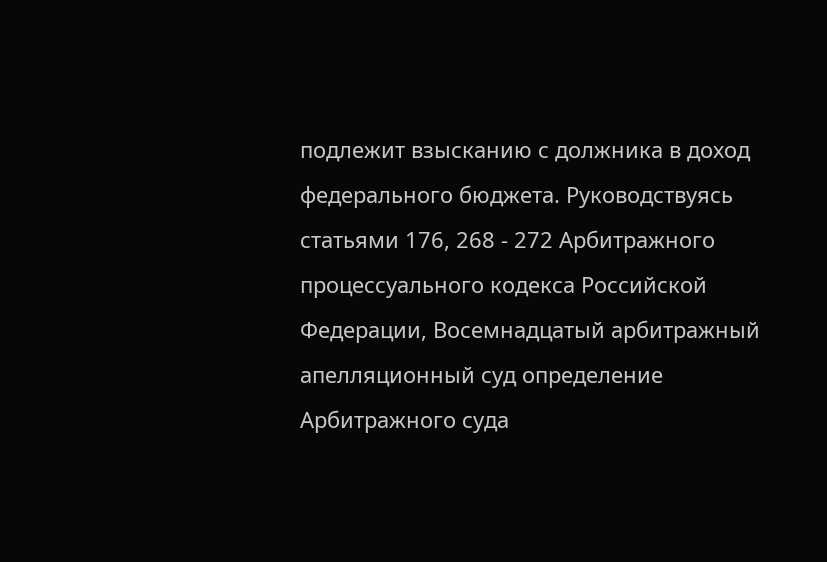подлежит взысканию с должника в доход федерального бюджета. Руководствуясь статьями 176, 268 - 272 Арбитражного процессуального кодекса Российской Федерации, Восемнадцатый арбитражный апелляционный суд определение Арбитражного суда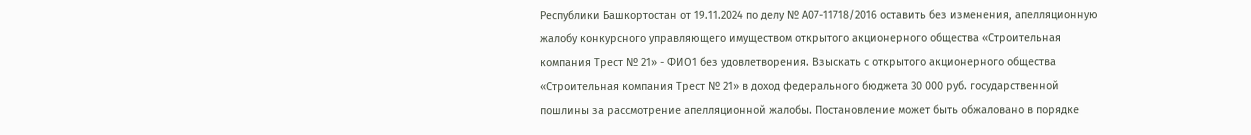Республики Башкортостан от 19.11.2024 по делу № А07-11718/2016 оставить без изменения, апелляционную жалобу конкурсного управляющего имуществом открытого акционерного общества «Строительная компания Трест № 21» - ФИО1 без удовлетворения. Взыскать с открытого акционерного общества «Строительная компания Трест № 21» в доход федерального бюджета 30 000 руб. государственной пошлины за рассмотрение апелляционной жалобы. Постановление может быть обжаловано в порядке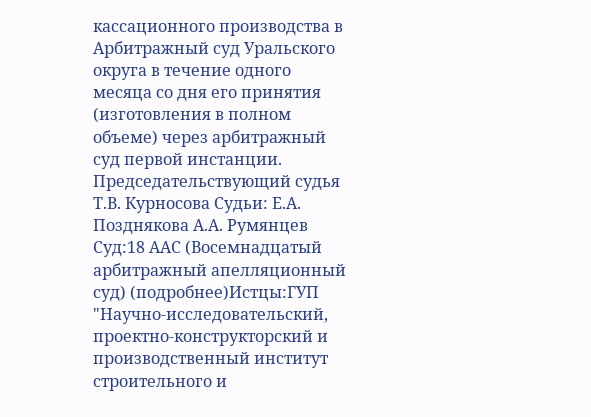кассационного производства в Арбитражный суд Уральского округа в течение одного месяца со дня его принятия (изготовления в полном объеме) через арбитражный суд первой инстанции. Председательствующий судья Т.В. Курносова Судьи: Е.А. Позднякова А.А. Румянцев Суд:18 ААС (Восемнадцатый арбитражный апелляционный суд) (подробнее)Истцы:ГУП "Научно-исследовательский, проектно-конструкторский и производственный институт строительного и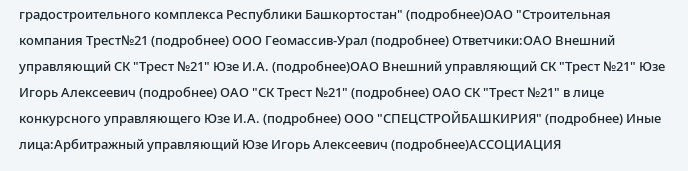градостроительного комплекса Республики Башкортостан" (подробнее)ОАО "Строительная компания Трест№21 (подробнее) ООО Геомассив-Урал (подробнее) Ответчики:ОАО Внешний управляющий СК "Трест №21" Юзе И.А. (подробнее)ОАО Внешний управляющий СК "Трест №21" Юзе Игорь Алексеевич (подробнее) ОАО "СК Трест №21" (подробнее) ОАО СК "Трест №21" в лице конкурсного управляющего Юзе И.А. (подробнее) ООО "СПЕЦСТРОЙБАШКИРИЯ" (подробнее) Иные лица:Арбитражный управляющий Юзе Игорь Алексеевич (подробнее)АССОЦИАЦИЯ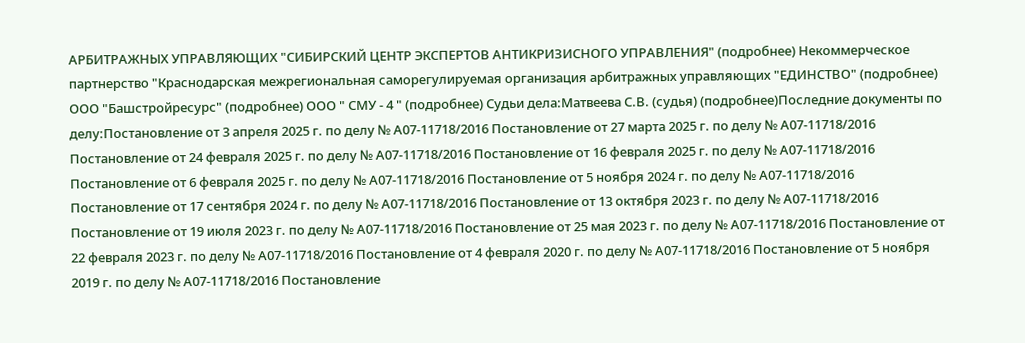АРБИТРАЖНЫХ УПРАВЛЯЮЩИХ "СИБИРСКИЙ ЦЕНТР ЭКСПЕРТОВ АНТИКРИЗИСНОГО УПРАВЛЕНИЯ" (подробнее) Некоммерческое партнерство "Краснодарская межрегиональная саморегулируемая организация арбитражных управляющих "ЕДИНСТВО" (подробнее) ООО "Башстройресурс" (подробнее) ООО " СМУ - 4 " (подробнее) Судьи дела:Матвеева С.В. (судья) (подробнее)Последние документы по делу:Постановление от 3 апреля 2025 г. по делу № А07-11718/2016 Постановление от 27 марта 2025 г. по делу № А07-11718/2016 Постановление от 24 февраля 2025 г. по делу № А07-11718/2016 Постановление от 16 февраля 2025 г. по делу № А07-11718/2016 Постановление от 6 февраля 2025 г. по делу № А07-11718/2016 Постановление от 5 ноября 2024 г. по делу № А07-11718/2016 Постановление от 17 сентября 2024 г. по делу № А07-11718/2016 Постановление от 13 октября 2023 г. по делу № А07-11718/2016 Постановление от 19 июля 2023 г. по делу № А07-11718/2016 Постановление от 25 мая 2023 г. по делу № А07-11718/2016 Постановление от 22 февраля 2023 г. по делу № А07-11718/2016 Постановление от 4 февраля 2020 г. по делу № А07-11718/2016 Постановление от 5 ноября 2019 г. по делу № А07-11718/2016 Постановление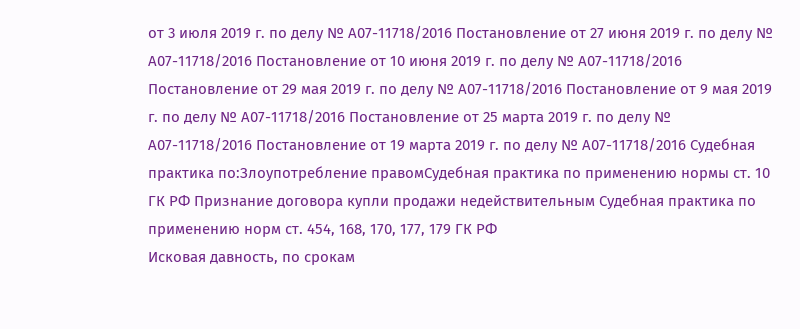от 3 июля 2019 г. по делу № А07-11718/2016 Постановление от 27 июня 2019 г. по делу № А07-11718/2016 Постановление от 10 июня 2019 г. по делу № А07-11718/2016 Постановление от 29 мая 2019 г. по делу № А07-11718/2016 Постановление от 9 мая 2019 г. по делу № А07-11718/2016 Постановление от 25 марта 2019 г. по делу № А07-11718/2016 Постановление от 19 марта 2019 г. по делу № А07-11718/2016 Судебная практика по:Злоупотребление правомСудебная практика по применению нормы ст. 10 ГК РФ Признание договора купли продажи недействительным Судебная практика по применению норм ст. 454, 168, 170, 177, 179 ГК РФ
Исковая давность, по срокам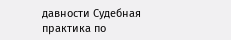давности Судебная практика по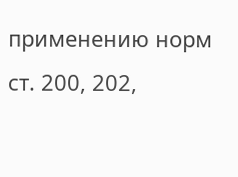применению норм ст. 200, 202,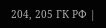204, 205 ГК РФ |